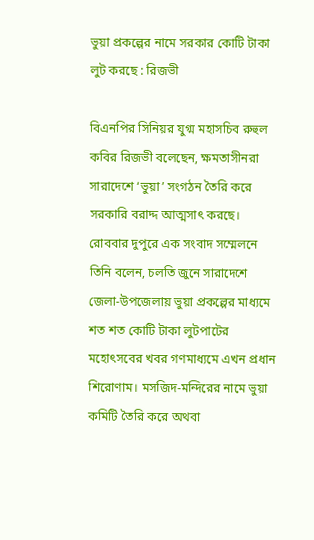ভুয়া প্রকল্পের নামে সরকার কোটি টাকা লুট করছে : রিজভী

বিএনপির সিনিয়র যুগ্ম মহাসচিব রুহুল কবির রিজভী বলেছেন, ক্ষমতাসীনরা সারাদেশে ‘ভুয়া’ সংগঠন তৈরি করে সরকারি বরাদ্দ আত্মসাৎ করছে। রোববার দুপুরে এক সংবাদ সম্মেলনে তিনি বলেন, চলতি জুনে সারাদেশে জেলা-উপজেলায় ভুয়া প্রকল্পের মাধ্যমে শত শত কোটি টাকা লুটপাটের মহোৎসবের খবর গণমাধ্যমে এখন প্রধান শিরোণাম। মসজিদ-মন্দিরের নামে ভুয়া কমিটি তৈরি করে অথবা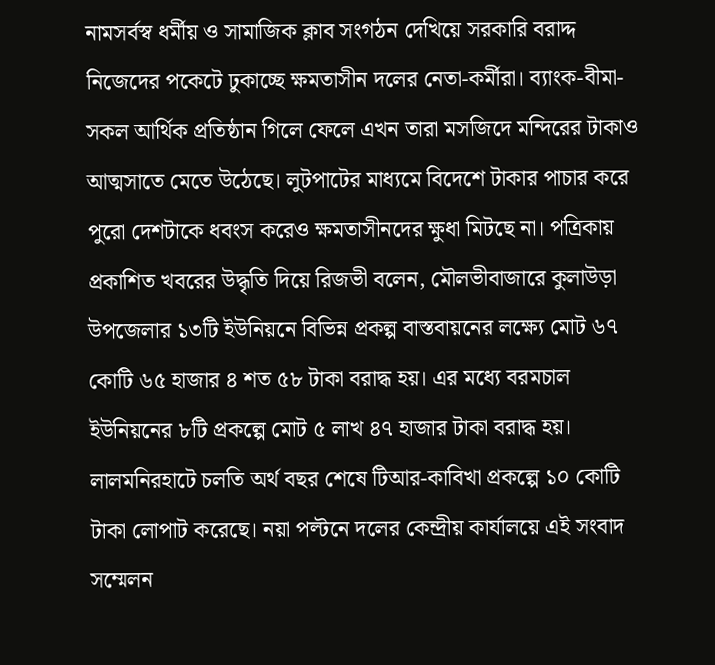নামসর্বস্ব ধর্মীয় ও সামাজিক ক্লাব সংগঠন দেখিয়ে সরকারি বরাদ্দ নিজেদের পকেটে ঢুকাচ্ছে ক্ষমতাসীন দলের নেতা-কর্মীরা। ব্যাংক-বীমা-সকল আর্থিক প্রতিষ্ঠান গিলে ফেলে এখন তারা মসজিদে মন্দিরের টাকাও আত্মসাতে মেতে উঠেছে। লুটপাটের মাধ্যমে বিদেশে টাকার পাচার করে পুরো দেশটাকে ধবংস করেও ক্ষমতাসীনদের ক্ষুধা মিটছে না। পত্রিকায় প্রকাশিত খবরের উদ্ধৃতি দিয়ে রিজভী বলেন, মৌলভীবাজারে কুলাউড়া উপজেলার ১৩টি ইউনিয়নে বিভিন্ন প্রকল্প বাস্তবায়নের লক্ষ্যে মোট ৬৭ কোটি ৬৫ হাজার ৪ শত ৫৮ টাকা বরাদ্ধ হয়। এর মধ্যে বরমচাল ইউনিয়নের ৮টি প্রকল্পে মোট ৫ লাখ ৪৭ হাজার টাকা বরাদ্ধ হয়। লালমনিরহাটে চলতি অর্থ বছর শেষে টিআর-কাবিখা প্রকল্পে ১০ কোটি টাকা লোপাট করেছে। নয়া পল্টনে দলের কেন্দ্রীয় কার্যালয়ে এই সংবাদ সম্মেলন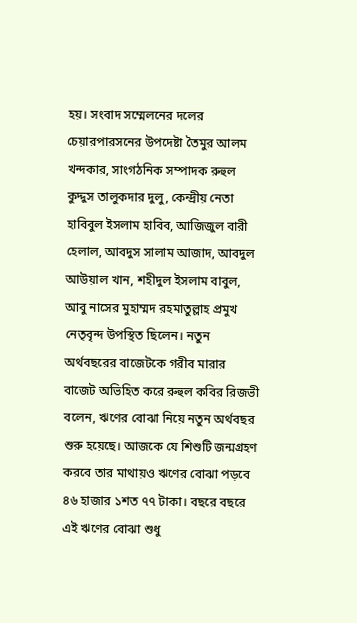হয়। সংবাদ সম্মেলনের দলের চেয়ারপারসনের উপদেষ্টা তৈমুর আলম খন্দকার, সাংগঠনিক সম্পাদক রুহুল কুদ্দুস তালুকদার দুলু, কেন্দ্রীয় নেতা হাবিবুল ইসলাম হাবিব, আজিজুল বারী হেলাল, আবদুস সালাম আজাদ, আবদুল আউয়াল খান, শহীদুল ইসলাম বাবুল, আবু নাসের মুহাম্মদ রহমাতুল্লাহ প্রমুখ নেতৃবৃন্দ উপস্থিত ছিলেন। নতুন অর্থবছরের বাজেটকে গরীব মারার বাজেট অভিহিত করে রুহুল কবির রিজভী বলেন, ঋণের বোঝা নিয়ে নতুন অর্থবছর শুরু হয়েছে। আজকে যে শিশুটি জন্মগ্রহণ করবে তার মাথায়ও ঋণের বোঝা পড়বে ৪৬ হাজার ১শত ৭৭ টাকা। বছরে বছরে এই ঋণের বোঝা শুধু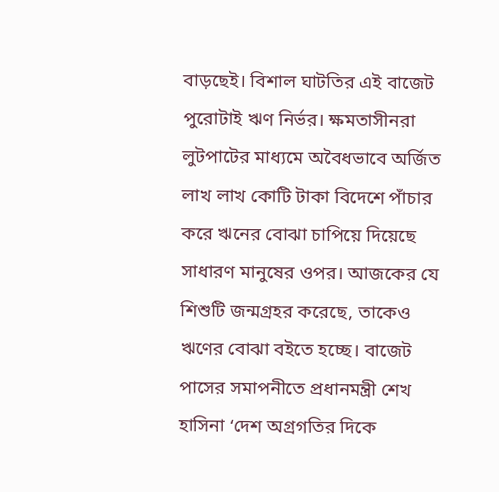বাড়ছেই। বিশাল ঘাটতির এই বাজেট পুরোটাই ঋণ নির্ভর। ক্ষমতাসীনরা লুটপাটের মাধ্যমে অবৈধভাবে অর্জিত লাখ লাখ কোটি টাকা বিদেশে পাঁচার করে ঋনের বোঝা চাপিয়ে দিয়েছে সাধারণ মানুষের ওপর। আজকের যে শিশুটি জন্মগ্রহর করেছে, তাকেও ঋণের বোঝা বইতে হচ্ছে। বাজেট পাসের সমাপনীতে প্রধানমন্ত্রী শেখ হাসিনা ‘দেশ অগ্রগতির দিকে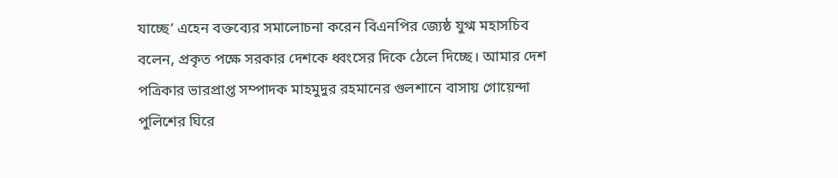যাচ্ছে’ এহেন বক্তব্যের সমালোচনা করেন বিএনপির জ্যেষ্ঠ যুগ্ম মহাসচিব বলেন, প্রকৃত পক্ষে সরকার দেশকে ধ্বংসের দিকে ঠেলে দিচ্ছে। আমার দেশ পত্রিকার ভারপ্রাপ্ত সম্পাদক মাহমুদুর রহমানের গুলশানে বাসায় গোয়েন্দা পুলিশের ঘিরে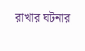রাখার ঘটনার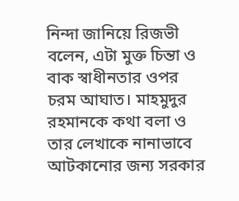নিন্দা জানিয়ে রিজভী বলেন, এটা মুক্ত চিন্তা ও বাক স্বাধীনতার ওপর চরম আঘাত। মাহমুদুর রহমানকে কথা বলা ও তার লেখাকে নানাভাবে আটকানোর জন্য সরকার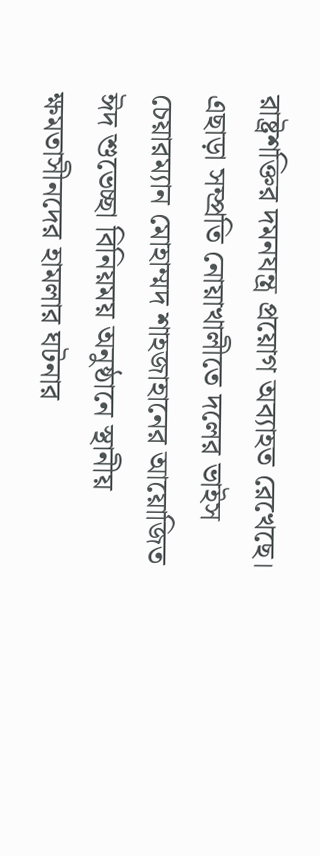রাষ্ট্রশক্তির দমনযন্ত্র প্রয়োগ অব্যাহত রেখেছে। এছাড়া সম্প্রতি নোয়াখালীতে দলের ভাইস চেয়ারম্যান মোহাম্মদ শাহজাহানের আয়োজিত ঈদ শুভেচ্ছা বিনিয়ময় অনুষ্ঠানে স্থানীয় ক্ষমতাসীনদের হামলার ঘটনার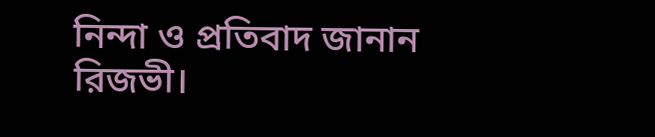নিন্দা ও প্রতিবাদ জানান রিজভী।